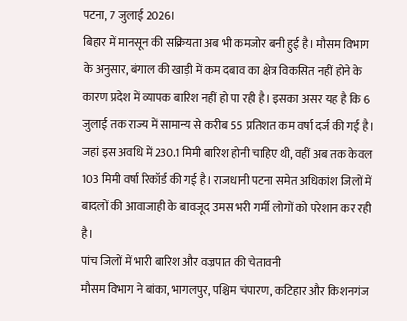पटना, 7 जुलाई 2026।
बिहार में मानसून की सक्रियता अब भी कमजोर बनी हुई है। मौसम विभाग के अनुसार, बंगाल की खाड़ी में कम दबाव का क्षेत्र विकसित नहीं होने के कारण प्रदेश में व्यापक बारिश नहीं हो पा रही है। इसका असर यह है कि 6 जुलाई तक राज्य में सामान्य से करीब 55 प्रतिशत कम वर्षा दर्ज की गई है। जहां इस अवधि में 230.1 मिमी बारिश होनी चाहिए थी, वहीं अब तक केवल 103 मिमी वर्षा रिकॉर्ड की गई है। राजधानी पटना समेत अधिकांश जिलों में बादलों की आवाजाही के बावजूद उमस भरी गर्मी लोगों को परेशान कर रही है।
पांच जिलों में भारी बारिश और वज्रपात की चेतावनी
मौसम विभाग ने बांका, भागलपुर, पश्चिम चंपारण, कटिहार और किशनगंज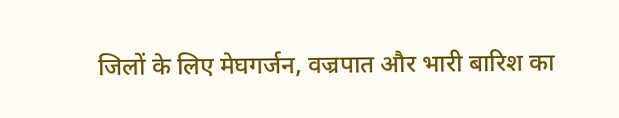जिलों के लिए मेघगर्जन, वज्रपात और भारी बारिश का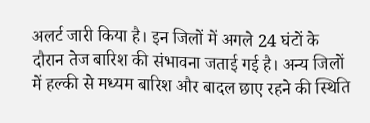अलर्ट जारी किया है। इन जिलों में अगले 24 घंटों के दौरान तेज बारिश की संभावना जताई गई है। अन्य जिलों में हल्की से मध्यम बारिश और बादल छाए रहने की स्थिति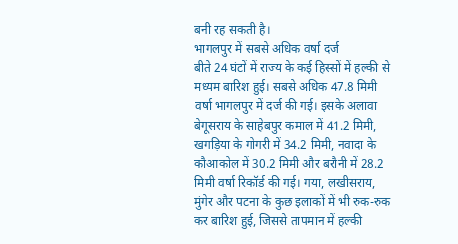बनी रह सकती है।
भागलपुर में सबसे अधिक वर्षा दर्ज
बीते 24 घंटों में राज्य के कई हिस्सों में हल्की से मध्यम बारिश हुई। सबसे अधिक 47.8 मिमी वर्षा भागलपुर में दर्ज की गई। इसके अलावा बेगूसराय के साहेबपुर कमाल में 41.2 मिमी, खगड़िया के गोगरी में 34.2 मिमी, नवादा के कौआकोल में 30.2 मिमी और बरौनी में 28.2 मिमी वर्षा रिकॉर्ड की गई। गया, लखीसराय, मुंगेर और पटना के कुछ इलाकों में भी रुक-रुक कर बारिश हुई, जिससे तापमान में हल्की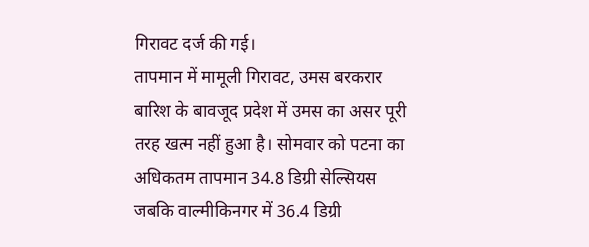गिरावट दर्ज की गई।
तापमान में मामूली गिरावट, उमस बरकरार
बारिश के बावजूद प्रदेश में उमस का असर पूरी तरह खत्म नहीं हुआ है। सोमवार को पटना का अधिकतम तापमान 34.8 डिग्री सेल्सियस जबकि वाल्मीकिनगर में 36.4 डिग्री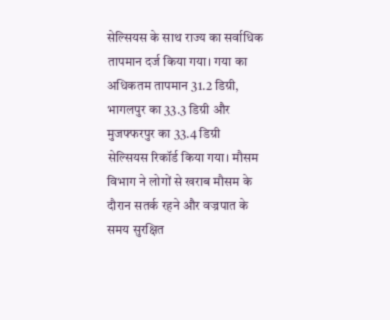सेल्सियस के साथ राज्य का सर्वाधिक तापमान दर्ज किया गया। गया का अधिकतम तापमान 31.2 डिग्री, भागलपुर का 33.3 डिग्री और मुजफ्फरपुर का 33.4 डिग्री सेल्सियस रिकॉर्ड किया गया। मौसम विभाग ने लोगों से खराब मौसम के दौरान सतर्क रहने और वज्रपात के समय सुरक्षित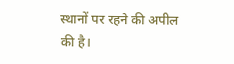स्थानों पर रहने की अपील की है।